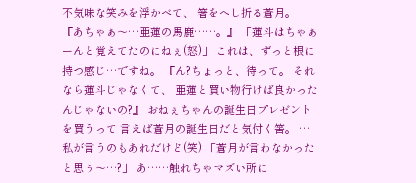不気味な笑みを浮かべて、 箸をへし折る蒼月。 『あちゃぁ〜…亜蓮の馬鹿……。』 「蓮斗はちゃぁーんと覚えてたのにねぇ(怒)」 これは、ずっと根に持つ感じ…ですね。 『ん?ちょっと、待って。 それなら蓮斗じゃなくて、 亜蓮と買い物行けば良かったんじゃないの?』 おねぇちゃんの誕生日プレゼントを買うって 言えば蒼月の誕生日だと気付く筈。 …私が言うのもあれだけど(笑) 「蒼月が言わなかったと思ぅ〜…?」 あ……触れちゃマズい所に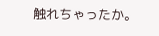触れちゃったか。